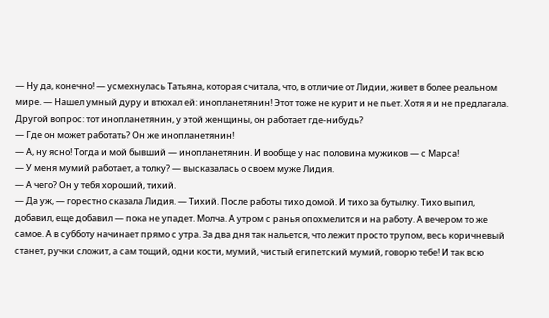— Ну да, конечно! — усмехнулась Татьяна, которая считала, что, в отличие от Лидии, живет в более реальном мире. — Нашел умный дуру и втюхал ей: инопланетянин! Этот тоже не курит и не пьет. Хотя я и не предлагала. Другой вопрос: тот инопланетянин, у этой женщины, он работает где-нибудь?
— Где он может работать? Он же инопланетянин!
— А, ну ясно! Тогда и мой бывший — инопланетянин. И вообще у нас половина мужиков — с Марса!
— У меня мумий работает, а толку? — высказалась о своем муже Лидия.
— А чего? Он у тебя хороший, тихий.
— Да уж, — горестно сказала Лидия. — Тихий. После работы тихо домой. И тихо за бутылку. Тихо выпил, добавил, еще добавил — пока не упадет. Молча. А утром с ранья опохмелится и на работу. А вечером то же самое. А в субботу начинает прямо с утра. За два дня так нальется, что лежит просто трупом, весь коричневый станет, ручки сложит, а сам тощий, одни кости, мумий, чистый египетский мумий, говорю тебе! И так всю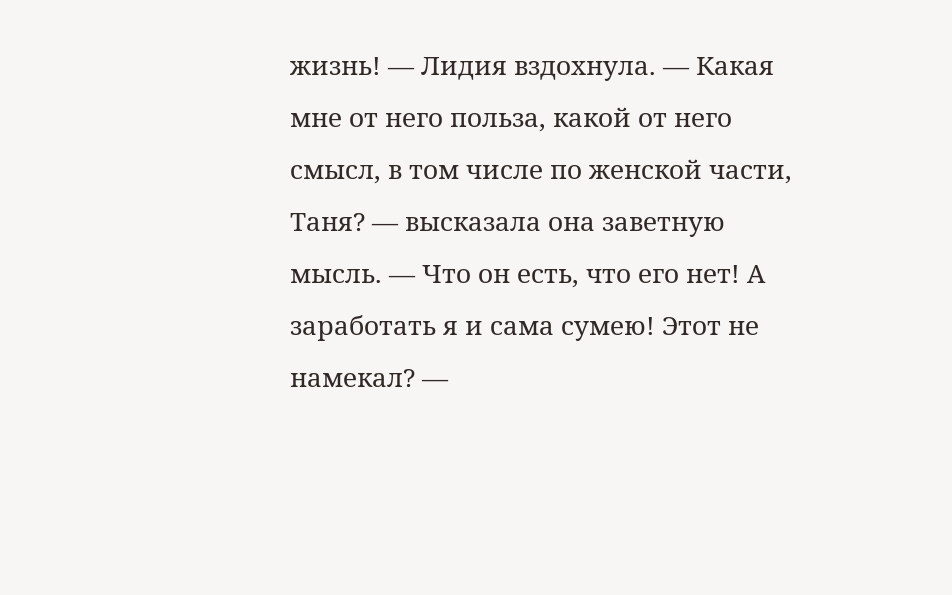жизнь! — Лидия вздохнула. — Какая мне от него польза, какой от него смысл, в том числе по женской части, Таня? — высказала она заветную мысль. — Что он есть, что его нет! А заработать я и сама сумею! Этот не намекал? —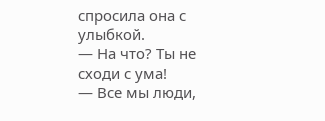спросила она с улыбкой.
— На что? Ты не сходи с ума!
— Все мы люди,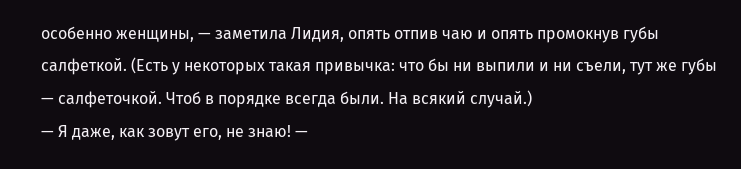особенно женщины, — заметила Лидия, опять отпив чаю и опять промокнув губы салфеткой. (Есть у некоторых такая привычка: что бы ни выпили и ни съели, тут же губы — салфеточкой. Чтоб в порядке всегда были. На всякий случай.)
— Я даже, как зовут его, не знаю! —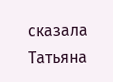сказала Татьяна